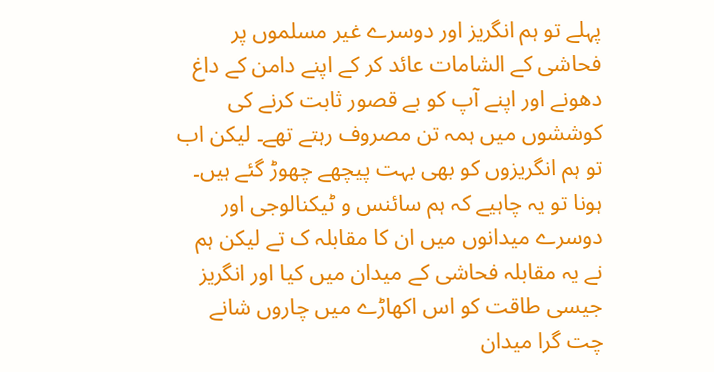پہلے تو ہم انگریز اور دوسرے غیر مسلموں پر فحاشی کے الشامات عائد کر کے اپنے دامن کے داغ دھونے اور اپنے آپ کو بے قصور ثابت کرنے کی کوششوں میں ہمہ تن مصروف رہتے تھے۔ لیکن اب تو ہم انگریزوں کو بھی بہت پیچھے چھوڑ گئے ہیں۔ ہونا تو یہ چاہیے کہ ہم سائنس و ٹیکنالوجی اور دوسرے میدانوں میں ان کا مقابلہ ک تے لیکن ہم نے یہ مقابلہ فحاشی کے میدان میں کیا اور انگریز جیسی طاقت کو اس اکھاڑے میں چاروں شانے چت گرا میدان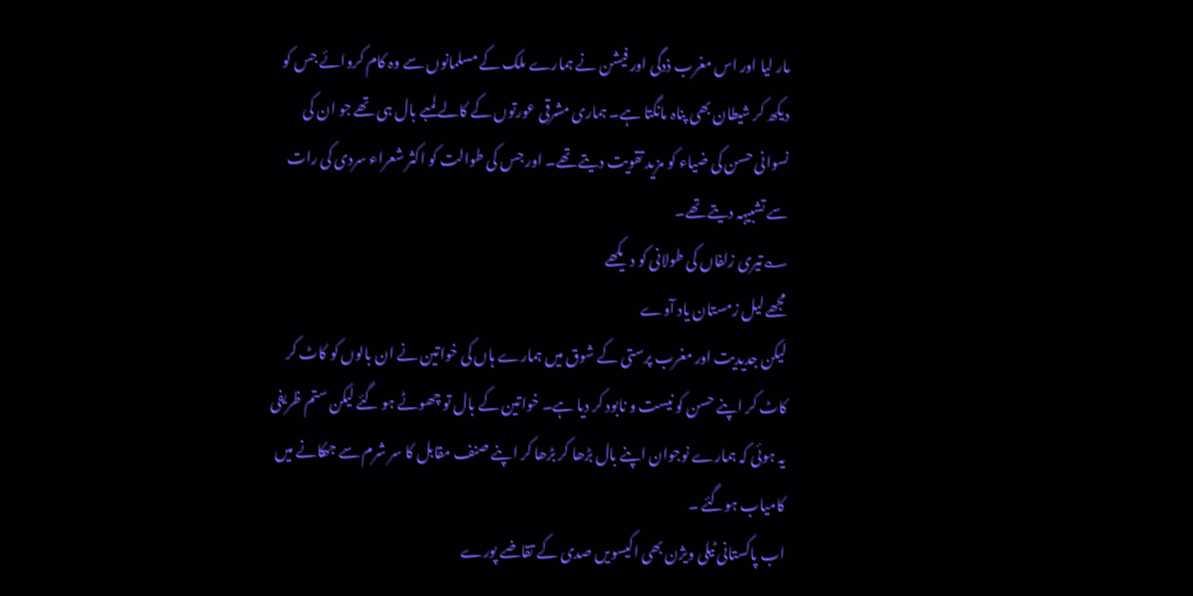مار لیا اور اس مغرب ذدگی اور فیشن نے ہمارے ملک کے مسلمانوں سے وہ کام کروائے جس کو دیکھ کر شیطان بھی پناہ مانگتا ہے۔ ہماری مشرقی عورتوں کے کالے لمبے بال ہی تھے جو ان کی نسوانی حسن کی ضیاء کو مزید تقویت دیتے تھے۔ اور جس کی طوالت کو اکثر شعراء سردی کی رات سے تشبیہہ دیتے تھے۔
؎تیری زلفاں کی طولانی کو دیکھے
مجھے لیل زمستان یاد آوے
لیکن جدیدیت اور مغرب پرستی کے شوق میں ہمارے ہاں کی خواتین نے ان بالوں کو کاٹ کر کاٹ کر اپنے حسن کو نیست و نابود کر دیا ہے۔ خواتین کے بال تو چھوٹے ہو گئے لیکن ستم ظریفی یہ ہوئی کہ ہمارے نوجوان اپنے بال بڑھا کر بڑھا کر اپنے صنف مقابل کا سر شرم سے جھکانے میں کامیاب ہوگئے ۔
اب پاکستانی ٹیلی ویژن بھی اکیسویں صدی کے تقاضے پورے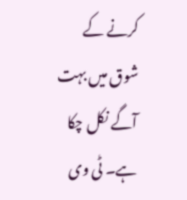کرنے کے شوق میں بہت آگے نکل چکا ہے۔ ٹی وی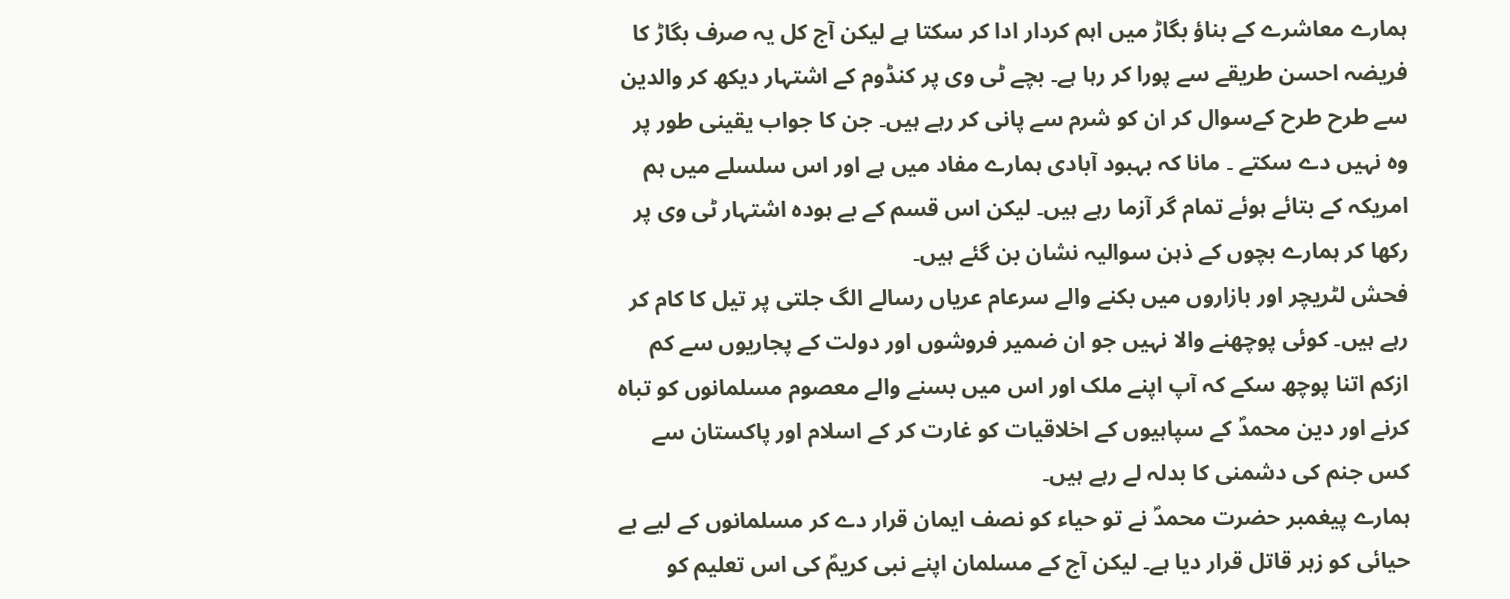ہمارے معاشرے کے بناؤ بگاڑ میں اہم کردار ادا کر سکتا ہے لیکن آج کل یہ صرف بگاڑ کا فریضہ احسن طریقے سے پورا کر رہا ہے۔ بچے ٹی وی پر کنڈوم کے اشتہار دیکھ کر والدین سے طرح طرح کےسوال کر ان کو شرم سے پانی کر رہے ہیں۔ جن کا جواب یقینی طور پر وہ نہیں دے سکتے ۔ مانا کہ بہبود آبادی ہمارے مفاد میں ہے اور اس سلسلے میں ہم امریکہ کے بتائے ہوئے تمام گر آزما رہے ہیں۔ لیکن اس قسم کے بے ہودہ اشتہار ٹی وی پر رکھا کر ہمارے بچوں کے ذہن سوالیہ نشان بن گئے ہیں۔
فحش لٹریچر اور بازاروں میں بکنے والے سرعام عریاں رسالے الگ جلتی پر تیل کا کام کر رہے ہیں۔ کوئی پوچھنے والا نہیں جو ان ضمیر فروشوں اور دولت کے پجاریوں سے کم ازکم اتنا پوچھ سکے کہ آپ اپنے ملک اور اس میں بسنے والے معصوم مسلمانوں کو تباہ کرنے اور دین محمدؐ کے سپاہیوں کے اخلاقیات کو غارت کر کے اسلام اور پاکستان سے کس جنم کی دشمنی کا بدلہ لے رہے ہیں۔
ہمارے پیغمبر حضرت محمدؐ نے تو حیاء کو نصف ایمان قرار دے کر مسلمانوں کے لیے بے حیائی کو زہر قاتل قرار دیا ہے۔ لیکن آج کے مسلمان اپنے نبی کریمؐ کی اس تعلیم کو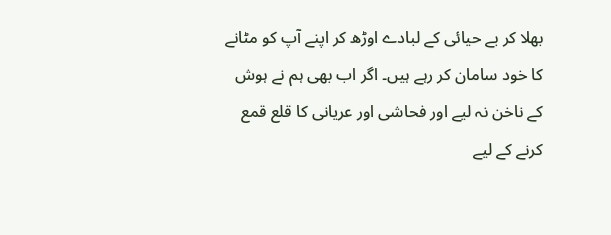بھلا کر بے حیائی کے لبادے اوڑھ کر اپنے آپ کو مٹانے کا خود سامان کر رہے ہیں۔ اگر اب بھی ہم نے ہوش کے ناخن نہ لیے اور فحاشی اور عریانی کا قلع قمع کرنے کے لیے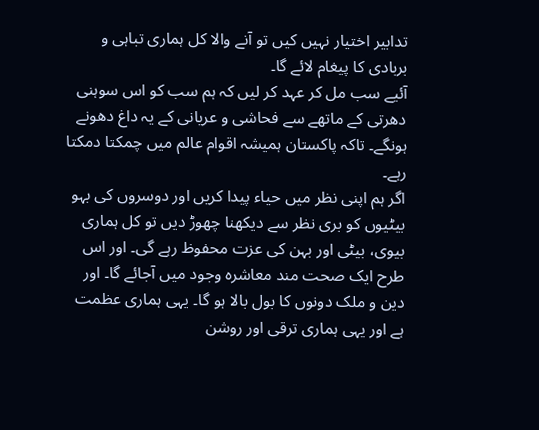تدابیر اختیار نہیں کیں تو آنے والا کل ہماری تباہی و بربادی کا پیغام لائے گا۔
آئیے سب مل کر عہد کر لیں کہ ہم سب کو اس سوہنی دھرتی کے ماتھے سے فحاشی و عریانی کے یہ داغ دھونے ہونگے۔ تاکہ پاکستان ہمیشہ اقوام عالم میں چمکتا دمکتا رہے۔
اگر ہم اپنی نظر میں حیاء پیدا کریں اور دوسروں کی بہو بیٹیوں کو بری نظر سے دیکھنا چھوڑ دیں تو کل ہماری بیوی، بیٹی اور بہن کی عزت محفوظ رہے گی۔ اور اس طرح ایک صحت مند معاشرہ وجود میں آجائے گا۔ اور دین و ملک دونوں کا بول بالا ہو گا۔ یہی ہماری عظمت ہے اور یہی ہماری ترقی اور روشن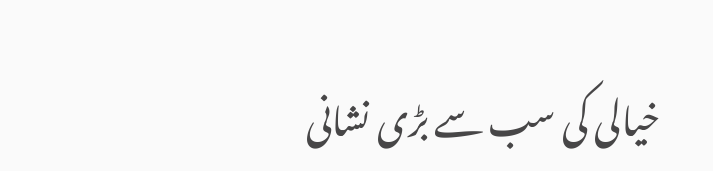خیالی کی سب سے بڑی نشانی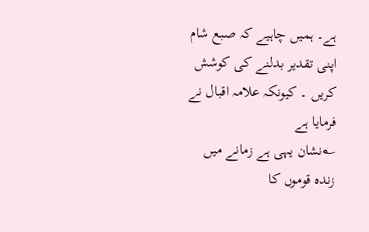ہے۔ ہمیں چاہیے کہ صبع شام اپنی تقدیر بدلنے کی کوشش کریں ۔ کیونکہ علامہ اقبال نے فرمایا ہے
؎نشان یہی ہے زمانے میں زندہ قوموں کا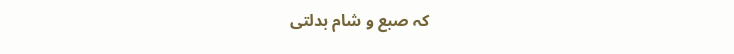کہ صبع و شام بدلتی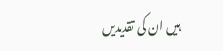ہیں ان کی تقدیدیں